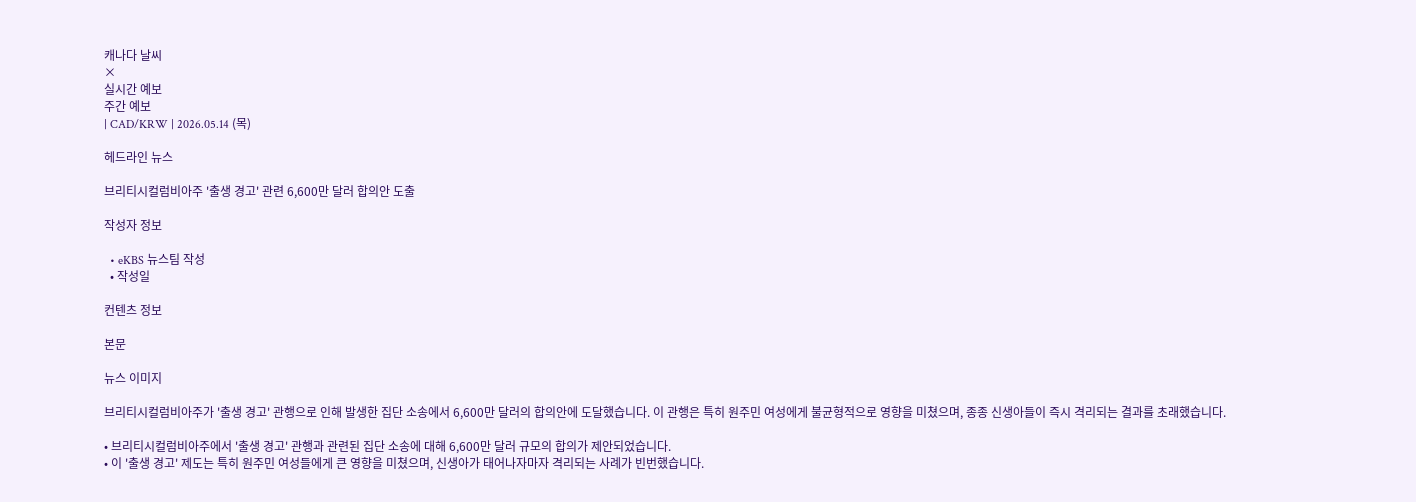캐나다 날씨
×
실시간 예보
주간 예보
| CAD/KRW | 2026.05.14 (목)

헤드라인 뉴스

브리티시컬럼비아주 '출생 경고' 관련 6,600만 달러 합의안 도출

작성자 정보

  • eKBS 뉴스팀 작성
  • 작성일

컨텐츠 정보

본문

뉴스 이미지

브리티시컬럼비아주가 '출생 경고' 관행으로 인해 발생한 집단 소송에서 6,600만 달러의 합의안에 도달했습니다. 이 관행은 특히 원주민 여성에게 불균형적으로 영향을 미쳤으며, 종종 신생아들이 즉시 격리되는 결과를 초래했습니다.

• 브리티시컬럼비아주에서 '출생 경고' 관행과 관련된 집단 소송에 대해 6,600만 달러 규모의 합의가 제안되었습니다.
• 이 '출생 경고' 제도는 특히 원주민 여성들에게 큰 영향을 미쳤으며, 신생아가 태어나자마자 격리되는 사례가 빈번했습니다.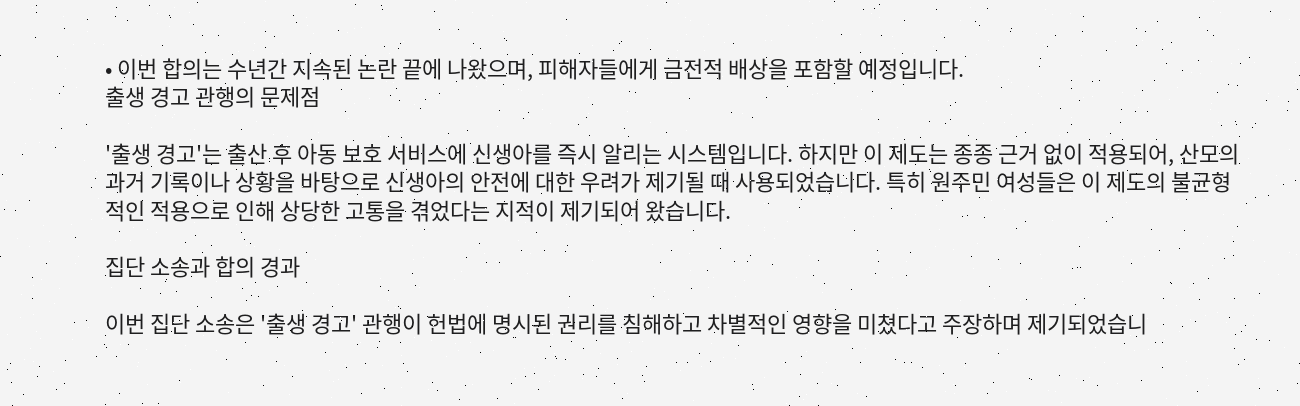• 이번 합의는 수년간 지속된 논란 끝에 나왔으며, 피해자들에게 금전적 배상을 포함할 예정입니다.
출생 경고 관행의 문제점

'출생 경고'는 출산 후 아동 보호 서비스에 신생아를 즉시 알리는 시스템입니다. 하지만 이 제도는 종종 근거 없이 적용되어, 산모의 과거 기록이나 상황을 바탕으로 신생아의 안전에 대한 우려가 제기될 때 사용되었습니다. 특히 원주민 여성들은 이 제도의 불균형적인 적용으로 인해 상당한 고통을 겪었다는 지적이 제기되어 왔습니다.

집단 소송과 합의 경과

이번 집단 소송은 '출생 경고' 관행이 헌법에 명시된 권리를 침해하고 차별적인 영향을 미쳤다고 주장하며 제기되었습니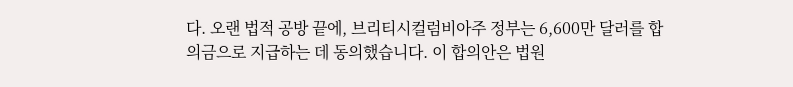다. 오랜 법적 공방 끝에, 브리티시컬럼비아주 정부는 6,600만 달러를 합의금으로 지급하는 데 동의했습니다. 이 합의안은 법원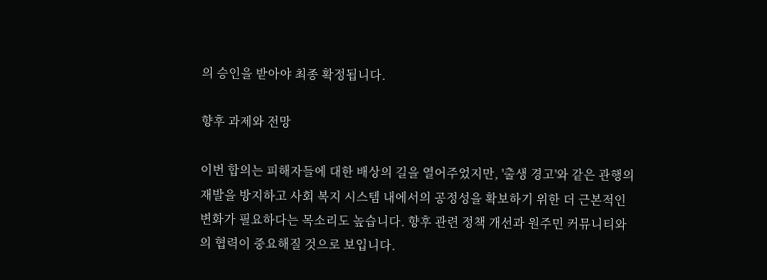의 승인을 받아야 최종 확정됩니다.

향후 과제와 전망

이번 합의는 피해자들에 대한 배상의 길을 열어주었지만, '출생 경고'와 같은 관행의 재발을 방지하고 사회 복지 시스템 내에서의 공정성을 확보하기 위한 더 근본적인 변화가 필요하다는 목소리도 높습니다. 향후 관련 정책 개선과 원주민 커뮤니티와의 협력이 중요해질 것으로 보입니다.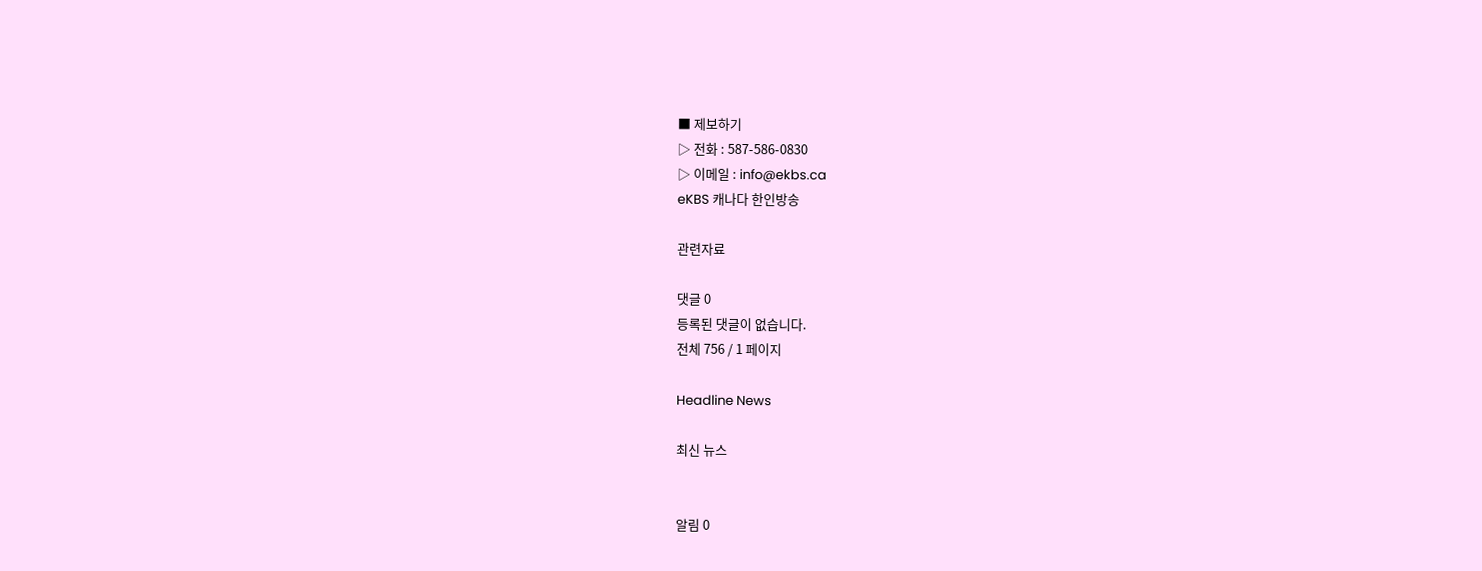■ 제보하기
▷ 전화 : 587-586-0830
▷ 이메일 : info@ekbs.ca
eKBS 캐나다 한인방송

관련자료

댓글 0
등록된 댓글이 없습니다.
전체 756 / 1 페이지

Headline News

최신 뉴스


알림 0